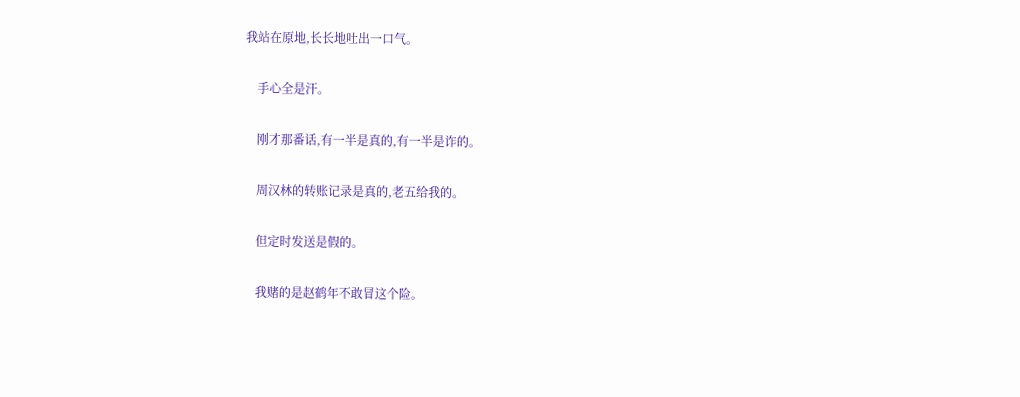我站在原地,长长地吐出一口气。

    手心全是汗。

    刚才那番话,有一半是真的,有一半是诈的。

    周汉林的转账记录是真的,老五给我的。

    但定时发送是假的。

    我赌的是赵鹤年不敢冒这个险。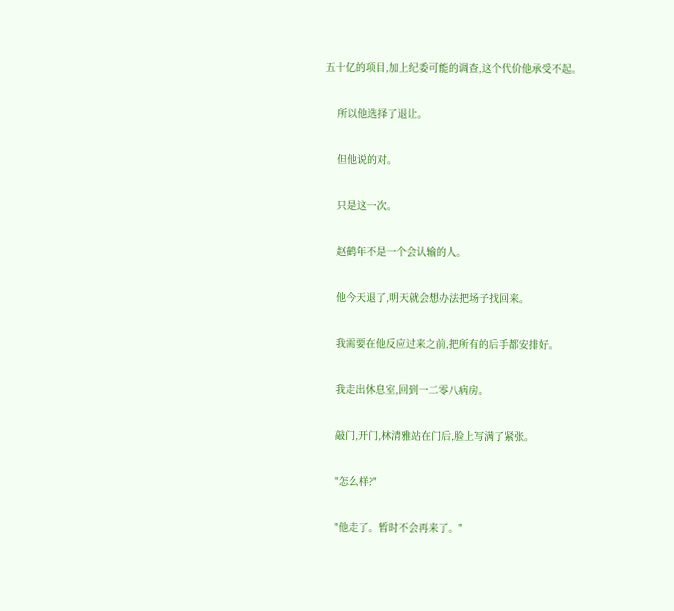五十亿的项目,加上纪委可能的调查,这个代价他承受不起。

    所以他选择了退让。

    但他说的对。

    只是这一次。

    赵鹤年不是一个会认输的人。

    他今天退了,明天就会想办法把场子找回来。

    我需要在他反应过来之前,把所有的后手都安排好。

    我走出休息室,回到一二零八病房。

    敲门,开门,林清雅站在门后,脸上写满了紧张。

    "怎么样?"

    "他走了。暂时不会再来了。"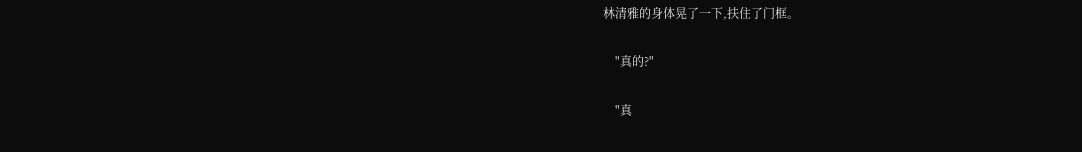林清雅的身体晃了一下,扶住了门框。

    "真的?"

    "真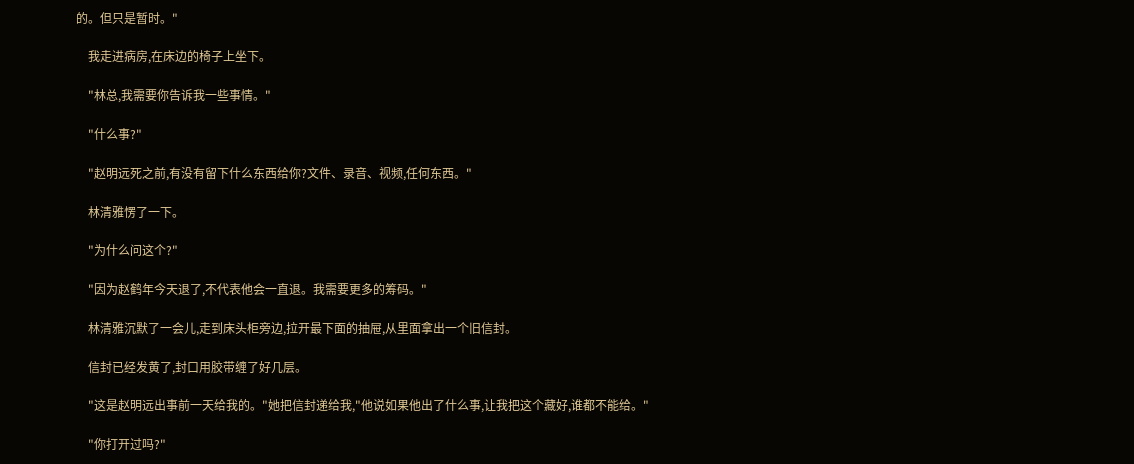的。但只是暂时。"

    我走进病房,在床边的椅子上坐下。

    "林总,我需要你告诉我一些事情。"

    "什么事?"

    "赵明远死之前,有没有留下什么东西给你?文件、录音、视频,任何东西。"

    林清雅愣了一下。

    "为什么问这个?"

    "因为赵鹤年今天退了,不代表他会一直退。我需要更多的筹码。"

    林清雅沉默了一会儿,走到床头柜旁边,拉开最下面的抽屉,从里面拿出一个旧信封。

    信封已经发黄了,封口用胶带缠了好几层。

    "这是赵明远出事前一天给我的。"她把信封递给我,"他说如果他出了什么事,让我把这个藏好,谁都不能给。"

    "你打开过吗?"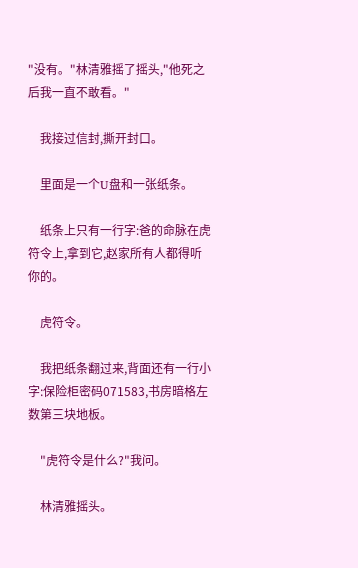"没有。"林清雅摇了摇头,"他死之后我一直不敢看。"

    我接过信封,撕开封口。

    里面是一个U盘和一张纸条。

    纸条上只有一行字:爸的命脉在虎符令上,拿到它,赵家所有人都得听你的。

    虎符令。

    我把纸条翻过来,背面还有一行小字:保险柜密码071583,书房暗格左数第三块地板。

    "虎符令是什么?"我问。

    林清雅摇头。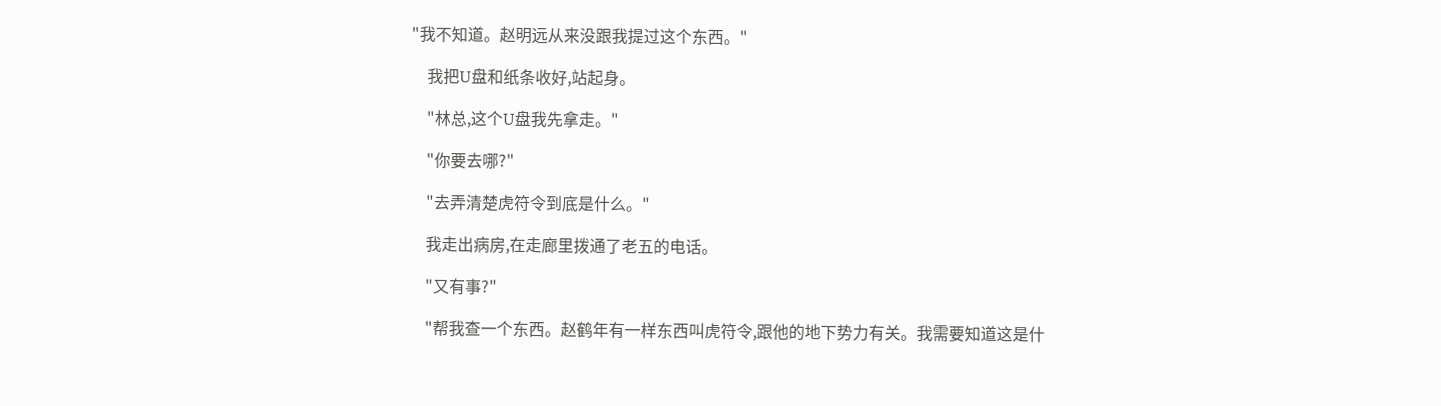"我不知道。赵明远从来没跟我提过这个东西。"

    我把U盘和纸条收好,站起身。

    "林总,这个U盘我先拿走。"

    "你要去哪?"

    "去弄清楚虎符令到底是什么。"

    我走出病房,在走廊里拨通了老五的电话。

    "又有事?"

    "帮我查一个东西。赵鹤年有一样东西叫虎符令,跟他的地下势力有关。我需要知道这是什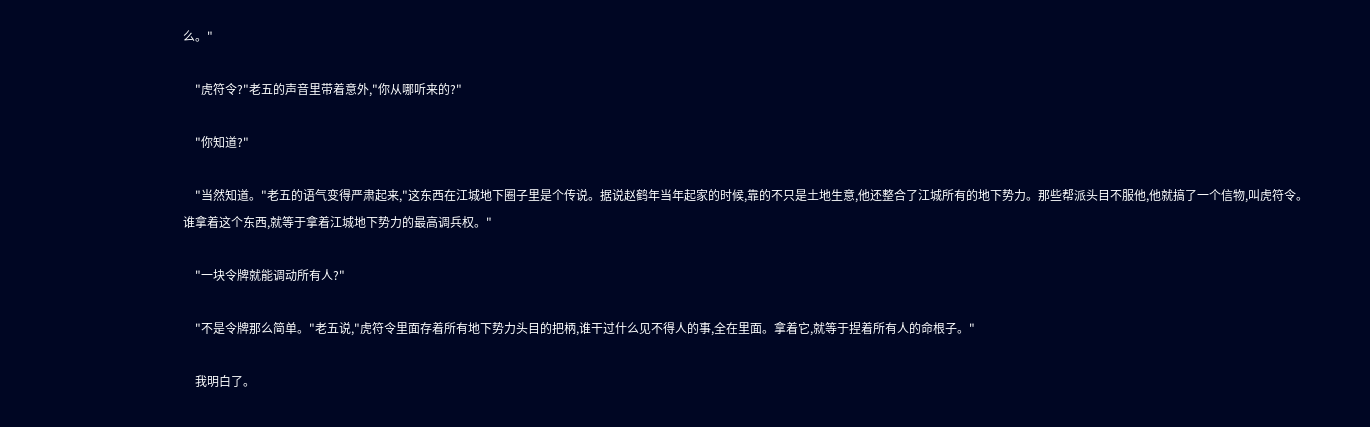么。"

    "虎符令?"老五的声音里带着意外,"你从哪听来的?"

    "你知道?"

    "当然知道。"老五的语气变得严肃起来,"这东西在江城地下圈子里是个传说。据说赵鹤年当年起家的时候,靠的不只是土地生意,他还整合了江城所有的地下势力。那些帮派头目不服他,他就搞了一个信物,叫虎符令。谁拿着这个东西,就等于拿着江城地下势力的最高调兵权。"

    "一块令牌就能调动所有人?"

    "不是令牌那么简单。"老五说,"虎符令里面存着所有地下势力头目的把柄,谁干过什么见不得人的事,全在里面。拿着它,就等于捏着所有人的命根子。"

    我明白了。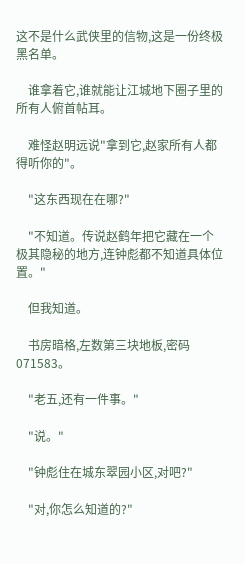这不是什么武侠里的信物,这是一份终极黑名单。

    谁拿着它,谁就能让江城地下圈子里的所有人俯首帖耳。

    难怪赵明远说"拿到它,赵家所有人都得听你的"。

    "这东西现在在哪?"

    "不知道。传说赵鹤年把它藏在一个极其隐秘的地方,连钟彪都不知道具体位置。"

    但我知道。

    书房暗格,左数第三块地板,密码071583。

    "老五,还有一件事。"

    "说。"

    "钟彪住在城东翠园小区,对吧?"

    "对,你怎么知道的?"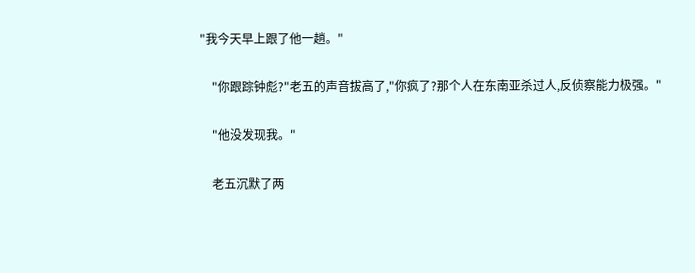"我今天早上跟了他一趟。"

    "你跟踪钟彪?"老五的声音拔高了,"你疯了?那个人在东南亚杀过人,反侦察能力极强。"

    "他没发现我。"

    老五沉默了两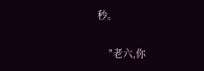秒。

    "老六,你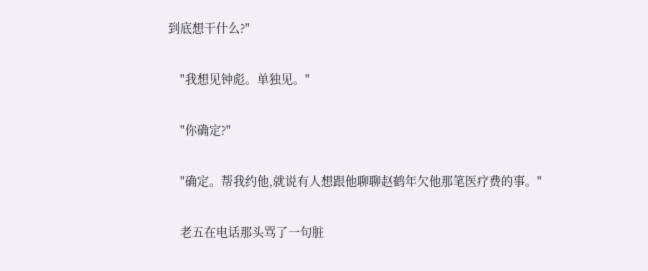到底想干什么?"

    "我想见钟彪。单独见。"

    "你确定?"

    "确定。帮我约他,就说有人想跟他聊聊赵鹤年欠他那笔医疗费的事。"

    老五在电话那头骂了一句脏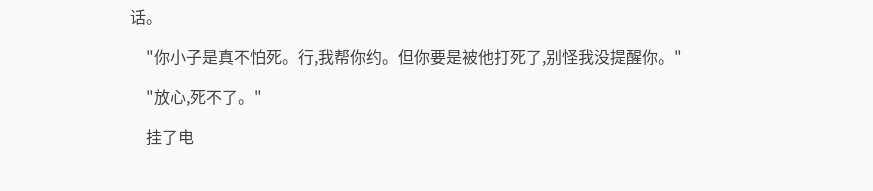话。

    "你小子是真不怕死。行,我帮你约。但你要是被他打死了,别怪我没提醒你。"

    "放心,死不了。"

    挂了电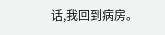话,我回到病房。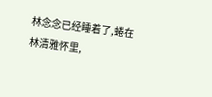林念念已经睡着了,蜷在林清雅怀里,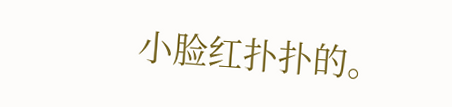小脸红扑扑的。